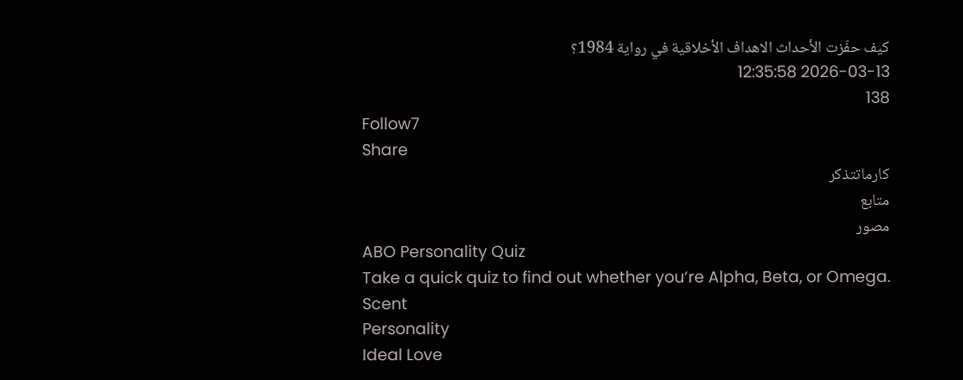كيف حفّزت الأحداث الاهداف الأخلاقية في رواية 1984؟
2026-03-13 12:35:58
138
Follow7
Share
كارماتتذكر
متابع
مصور
ABO Personality Quiz
Take a quick quiz to find out whether you‘re Alpha, Beta, or Omega.
Scent
Personality
Ideal Love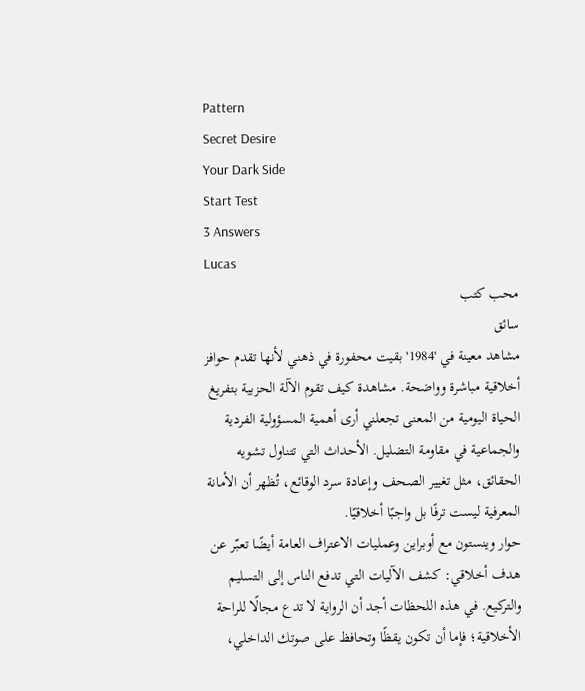Pattern
Secret Desire
Your Dark Side
Start Test
3 Answers
Lucas
محب كتب
سائق
مشاهد معينة في '1984' بقيت محفورة في ذهني لأنها تقدم حوافز أخلاقية مباشرة وواضحة. مشاهدة كيف تقوم الآلة الحزبية بتفريغ الحياة اليومية من المعنى تجعلني أرى أهمية المسؤولية الفردية والجماعية في مقاومة التضليل. الأحداث التي تتناول تشويه الحقائق، مثل تغيير الصحف وإعادة سرد الوقائع، تُظهر أن الأمانة المعرفية ليست ترفًا بل واجبًا أخلاقيًا.
حوار وينستون مع أوبراين وعمليات الاعتراف العامة أيضًا تعبّر عن هدف أخلاقي: كشف الآليات التي تدفع الناس إلى التسليم والتركيع. في هذه اللحظات أجد أن الرواية لا تدع مجالًا للراحة الأخلاقية؛ فإما أن تكون يقظًا وتحافظ على صوتك الداخلي،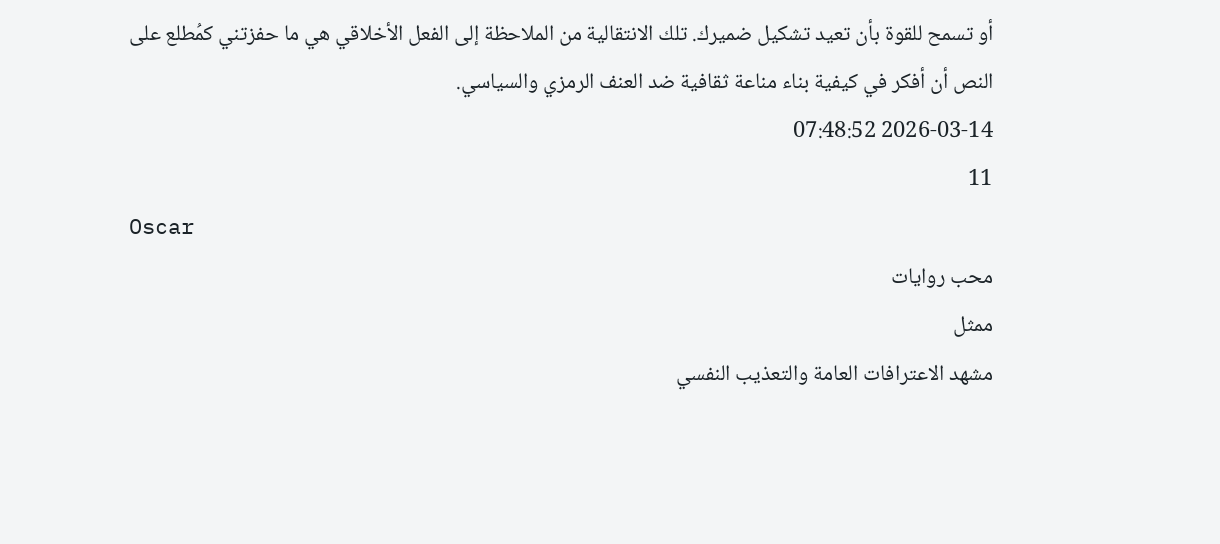أو تسمح للقوة بأن تعيد تشكيل ضميرك. تلك الانتقالية من الملاحظة إلى الفعل الأخلاقي هي ما حفزتني كمُطلع على النص أن أفكر في كيفية بناء مناعة ثقافية ضد العنف الرمزي والسياسي.
2026-03-14 07:48:52
11
Oscar
محب روايات
ممثل
مشهد الاعترافات العامة والتعذيب النفسي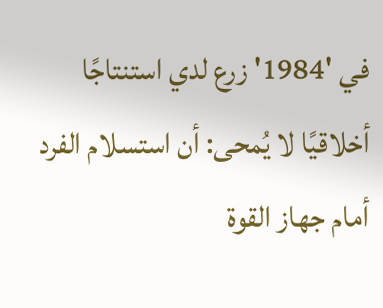في '1984' زرع لدي استنتاجًا أخلاقيًا لا يُمحى: أن استسلام الفرد أمام جهاز القوة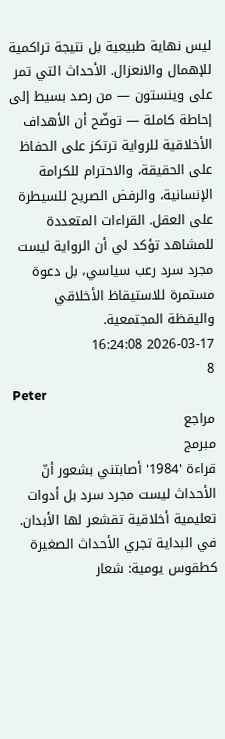ليس نهاية طبيعية بل نتيجة تراكمية للإهمال والانعزال. الأحداث التي تمر على وينستون — من رصد بسيط إلى إحاطة كاملة — توضّح أن الأهداف الأخلاقية للرواية ترتكز على الحفاظ على الحقيقة، والاحترام للكرامة الإنسانية، والرفض الصريح للسيطرة على العقل. القراءات المتعددة للمشاهد تؤكد لي أن الرواية ليست مجرد سرد رعب سياسي، بل دعوة مستمرة للاستيقاظ الأخلاقي واليقظة المجتمعية.
2026-03-17 16:24:08
8
Peter
مراجع
مبرمج
قراءة '1984' أصابتني بشعور أنّ الأحداث ليست مجرد سرد بل أدوات تعليمية أخلاقية تقشعر لها الأبدان. في البداية تجري الأحداث الصغيرة كطقوس يومية: شعار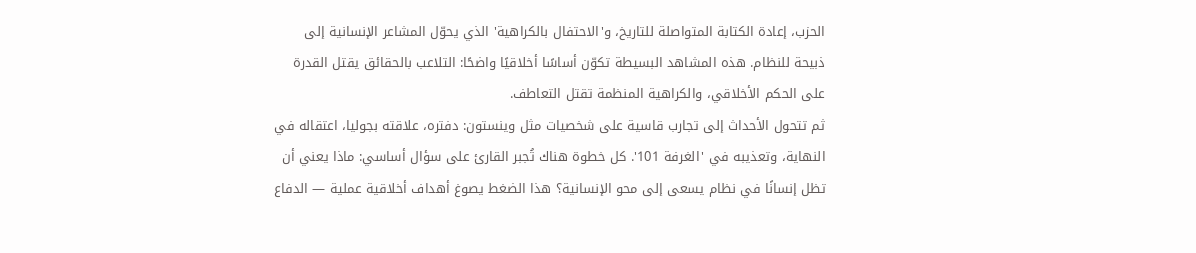الحزب، إعادة الكتابة المتواصلة للتاريخ، و'الاحتفال بالكراهية' الذي يحوّل المشاعر الإنسانية إلى ذبيحة للنظام. هذه المشاهد البسيطة تكوّن أساسًا أخلاقيًا واضحًا: التلاعب بالحقائق يقتل القدرة على الحكم الأخلاقي، والكراهية المنظمة تقتل التعاطف.
ثم تتحول الأحداث إلى تجارب قاسية على شخصيات مثل وينستون: دفتره، علاقته بجوليا، اعتقاله في النهاية، وتعذيبه في 'الغرفة 101'. كل خطوة هناك تُجبر القارئ على سؤال أساسي: ماذا يعني أن تظل إنسانًا في نظام يسعى إلى محو الإنسانية؟ هذا الضغط يصوغ أهداف أخلاقية عملية — الدفاع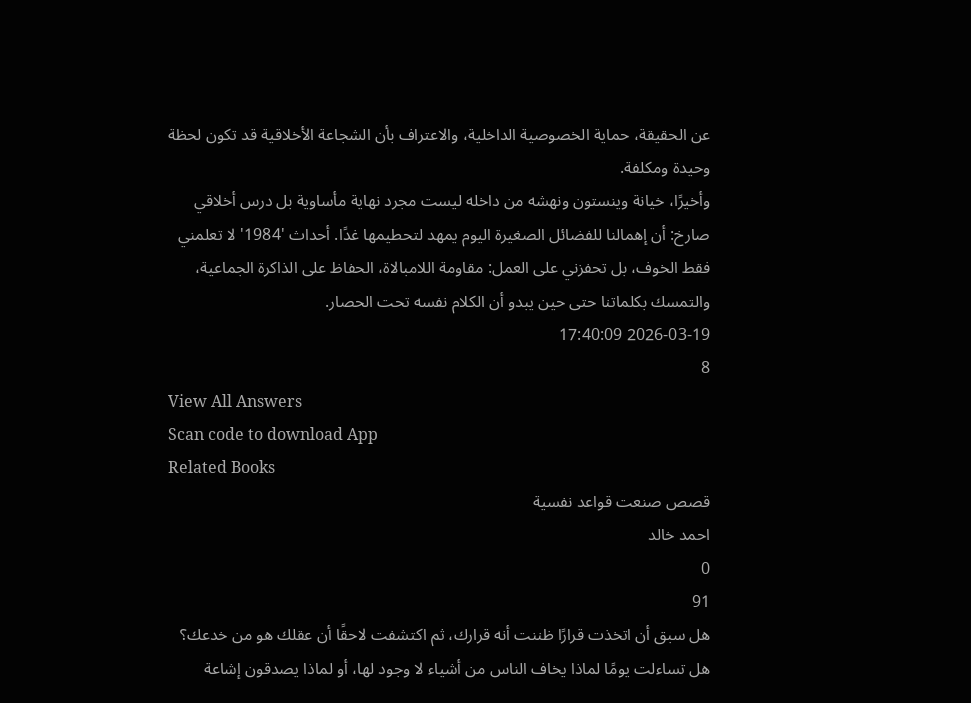عن الحقيقة، حماية الخصوصية الداخلية، والاعتراف بأن الشجاعة الأخلاقية قد تكون لحظة وحيدة ومكلفة.
وأخيرًا، خيانة وينستون ونهشه من داخله ليست مجرد نهاية مأساوية بل درس أخلاقي صارخ: أن إهمالنا للفضائل الصغيرة اليوم يمهد لتحطيمها غدًا. أحداث '1984' لا تعلمني فقط الخوف، بل تحفزني على العمل: مقاومة اللامبالاة، الحفاظ على الذاكرة الجماعية، والتمسك بكلماتنا حتى حين يبدو أن الكلام نفسه تحت الحصار.
2026-03-19 17:40:09
8
View All Answers
Scan code to download App
Related Books
قصص صنعت قواعد نفسية
احمد خالد
0
91
هل سبق أن اتخذت قرارًا ظننت أنه قرارك، ثم اكتشفت لاحقًا أن عقلك هو من خدعك؟
هل تساءلت يومًا لماذا يخاف الناس من أشياء لا وجود لها، أو لماذا يصدقون إشاعة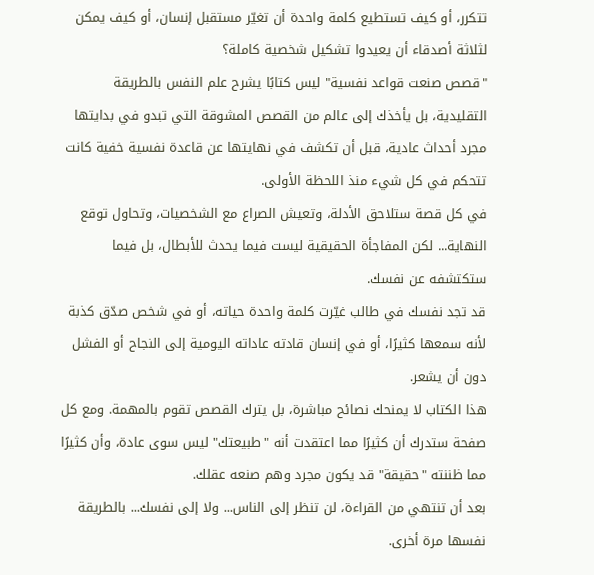تتكرر، أو كيف تستطيع كلمة واحدة أن تغيّر مستقبل إنسان، أو كيف يمكن لثلاثة أصدقاء أن يعيدوا تشكيل شخصية كاملة؟
"قصص صنعت قواعد نفسية" ليس كتابًا يشرح علم النفس بالطريقة التقليدية، بل يأخذك إلى عالم من القصص المشوقة التي تبدو في بدايتها مجرد أحداث عادية، قبل أن تكشف في نهايتها عن قاعدة نفسية خفية كانت تتحكم في كل شيء منذ اللحظة الأولى.
في كل قصة ستلاحق الأدلة، وتعيش الصراع مع الشخصيات، وتحاول توقع النهاية... لكن المفاجأة الحقيقية ليست فيما يحدث للأبطال، بل فيما ستكتشفه عن نفسك.
قد تجد نفسك في طالب غيّرت كلمة واحدة حياته، أو في شخص صدّق كذبة لأنه سمعها كثيرًا، أو في إنسان قادته عاداته اليومية إلى النجاح أو الفشل دون أن يشعر.
هذا الكتاب لا يمنحك نصائح مباشرة، بل يترك القصص تقوم بالمهمة. ومع كل صفحة ستدرك أن كثيرًا مما اعتقدت أنه "طبيعتك" ليس سوى عادة، وأن كثيرًا مما ظننته "حقيقة" قد يكون مجرد وهم صنعه عقلك.
بعد أن تنتهي من القراءة، لن تنظر إلى الناس... ولا إلى نفسك... بالطريقة نفسها مرة أخرى.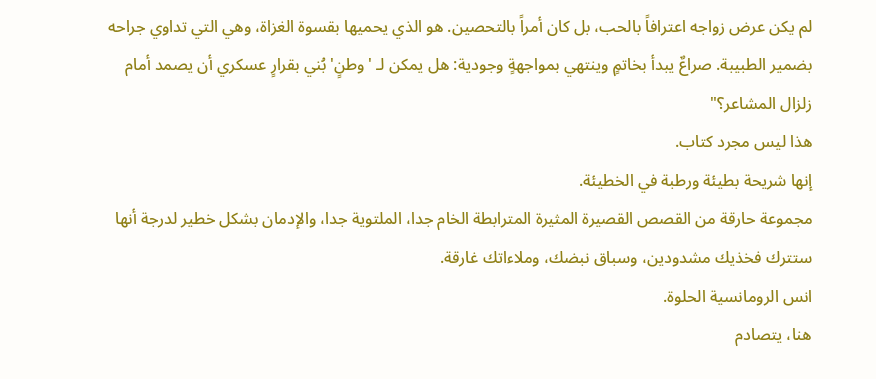لم يكن عرض زواجه اعترافاً بالحب، بل كان أمراً بالتحصين. هو الذي يحميها بقسوة الغزاة، وهي التي تداوي جراحه بضمير الطبيبة. صراعٌ يبدأ بخاتمٍ وينتهي بمواجهةٍ وجودية: هل يمكن لـ 'وطنٍ' بُني بقرارٍ عسكري أن يصمد أمام زلزال المشاعر؟"
هذا ليس مجرد كتاب.
إنها شريحة بطيئة ورطبة في الخطيئة.
مجموعة حارقة من القصص القصيرة المثيرة المترابطة الخام جدا، الملتوية جدا، والإدمان بشكل خطير لدرجة أنها ستترك فخذيك مشدودين، وسباق نبضك، وملاءاتك غارقة.
انس الرومانسية الحلوة.
هنا، يتصادم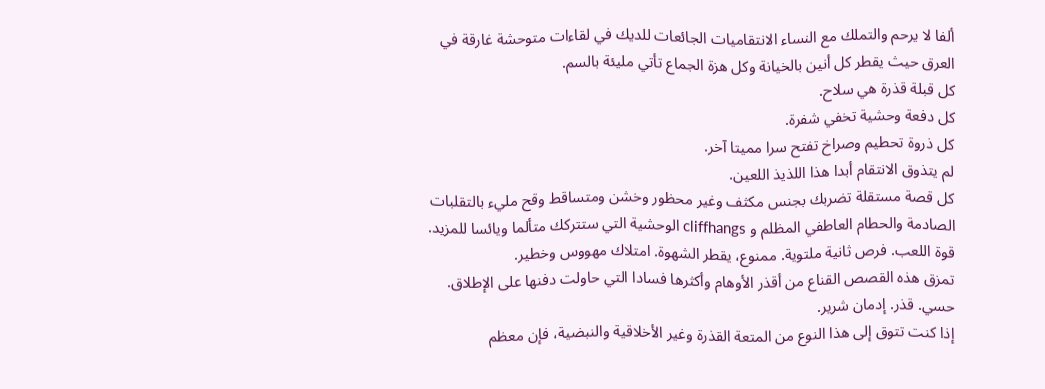ألفا لا يرحم والتملك مع النساء الانتقاميات الجائعات للديك في لقاءات متوحشة غارقة في العرق حيث يقطر كل أنين بالخيانة وكل هزة الجماع تأتي مليئة بالسم.
كل قبلة قذرة هي سلاح.
كل دفعة وحشية تخفي شفرة.
كل ذروة تحطيم وصراخ تفتح سرا مميتا آخر.
لم يتذوق الانتقام أبدا هذا اللذيذ اللعين.
كل قصة مستقلة تضربك بجنس مكثف وغير محظور وخشن ومتساقط وقح مليء بالتقلبات الصادمة والحطام العاطفي المظلم و cliffhangs الوحشية التي ستتركك متألما ويائسا للمزيد.
قوة اللعب. فرص ثانية ملتوية. ممنوع، يقطر الشهوة. امتلاك مهووس وخطير.
تمزق هذه القصص القناع من أقذر الأوهام وأكثرها فسادا التي حاولت دفنها على الإطلاق.
حسي. قذر. إدمان شرير.
إذا كنت تتوق إلى هذا النوع من المتعة القذرة وغير الأخلاقية والنبضية، فإن معظم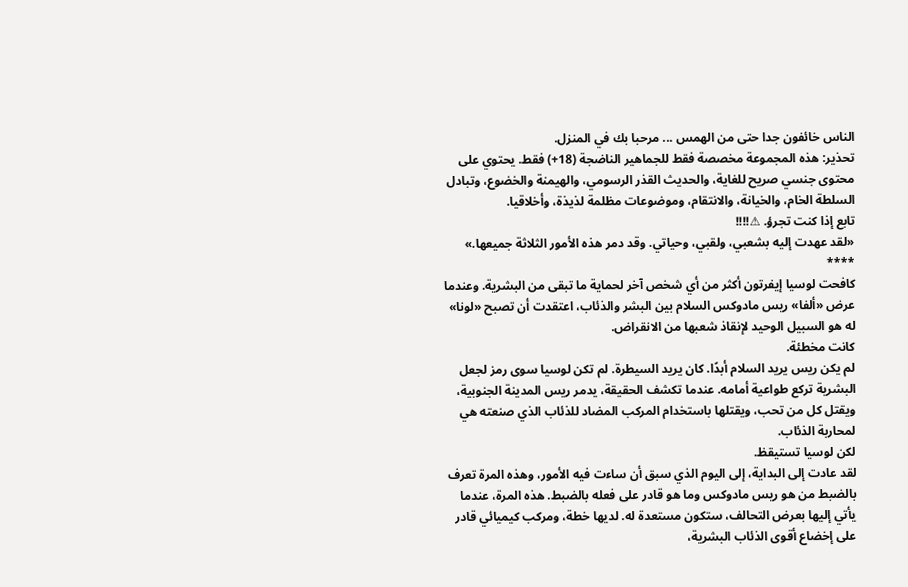الناس خائفون جدا حتى من الهمس ... مرحبا بك في المنزل.
تحذير: هذه المجموعة مخصصة فقط للجماهير الناضجة (18+) فقط. يحتوي على محتوى جنسي صريح للغاية، والحديث القذر الرسومي، والهيمنة والخضوع، وتبادل السلطة الخام، والخيانة، والانتقام، وموضوعات مظلمة لذيذة، وأخلاقيا.
تابع إذا كنت تجرؤ. ⚠!!!!
«لقد عهدت إليه بشعبي، ولقبي، وحياتي. وقد دمر هذه الأمور الثلاثة جميعها.»
****
كافحت لوسيا إيفرتون أكثر من أي شخص آخر لحماية ما تبقى من البشرية. وعندما عرض «ألفا» ريس مادوكس السلام بين البشر والذئاب، اعتقدت أن تصبح «لونا» له هو السبيل الوحيد لإنقاذ شعبها من الانقراض.
كانت مخطئة.
لم يكن ريس يريد السلام أبدًا. كان يريد السيطرة. لم تكن لوسيا سوى رمز لجعل البشرية تركع طواعية أمامه. عندما تكشف الحقيقة، يدمر ريس المدينة الجنوبية، ويقتل كل من تحب، ويقتلها باستخدام المركب المضاد للذئاب الذي صنعته هي لمحاربة الذئاب.
لكن لوسيا تستيقظ.
لقد عادت إلى البداية، إلى اليوم الذي سبق أن ساءت فيه الأمور، وهذه المرة تعرف بالضبط من هو ريس مادوكس وما هو قادر على فعله بالضبط. هذه المرة، عندما يأتي إليها بعرض التحالف، ستكون مستعدة له. لديها خطة، ومركب كيميائي قادر على إخضاع أقوى الذئاب البشرية،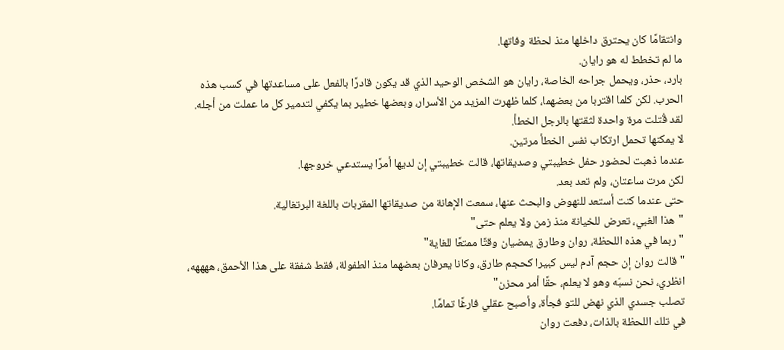وانتقامًا كان يحترق داخلها منذ لحظة وفاتها.
ما لم تخطط له هو رايان.
بارد، حذر، ويحمل جراحه الخاصة، رايان هو الشخص الوحيد الذي قد يكون قادرًا بالفعل على مساعدتها في كسب هذه الحرب. لكن كلما اقتربا من بعضهما، كلما ظهرت المزيد من الأسرار، وبعضها خطير بما يكفي لتدمير كل ما عملت من أجله.
لقد قُتلت مرة واحدة لثقتها بالرجل الخطأ.
لا يمكنها تحمل ارتكاب نفس الخطأ مرتين.
عندما ذهبت لحضور حفل خطيبتي وصديقاتها، قالت خطيبتي إن لديها أمرًا يستدعي خروجها.
لكن مرت ساعتان، ولم تعد بعد.
حتى عندما كنت أستعد للنهوض والبحث عنها، سمعت الإهانة من صديقاتها المقربات باللغة البرتغالية.
"هذا الغبي، تعرض للخيانة منذ زمن ولا يعلم حتى"
"ربما في هذه اللحظة، روان وطارق يمضيان وقتًا ممتعًا للغاية"
"قالت روان إن حجم آدم ليس كبيرا كحجم طارق، وكانا يعرفان بعضهما منذ الطفولة، فقط شفقة على هذا الأحمق، ههههه، انظري، نحن نسبّه وهو لا يعلم، حقًا أمر محزن"
تصلب جسدي الذي نهض للتو فجأة، وأصبح عقلي فارغًا تمامًا.
في تلك اللحظة بالذات، دفعت روان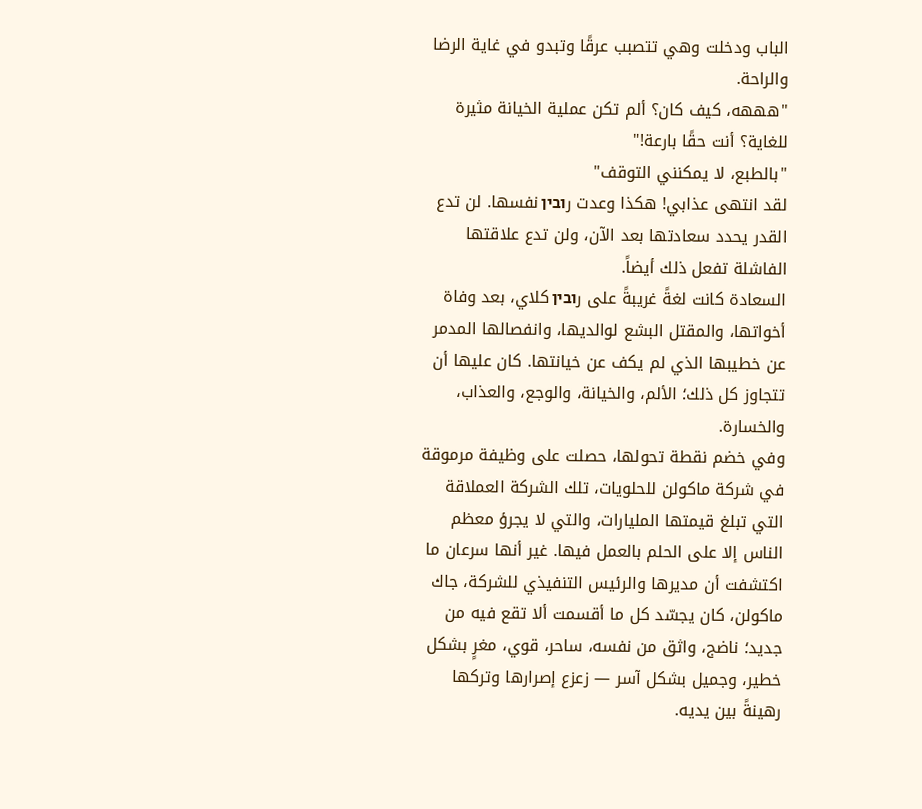الباب ودخلت وهي تتصبب عرقًا وتبدو في غاية الرضا والراحة.
"هههه، كيف كان؟ ألم تكن عملية الخيانة مثيرة للغاية؟ أنت حقًا بارعة!"
"بالطبع، لا يمكنني التوقف"
لقد انتهى عذابي! هكذا وعدت رובין نفسها. لن تدع القدر يحدد سعادتها بعد الآن، ولن تدع علاقتها الفاشلة تفعل ذلك أيضاً.
السعادة كانت لغةً غريبةً على رובין كلاي، بعد وفاة أخواتها، والمقتل البشع لوالديها، وانفصالها المدمر عن خطيبها الذي لم يكف عن خيانتها. كان عليها أن تتجاوز كل ذلك؛ الألم، والخيانة، والوجع، والعذاب، والخسارة.
وفي خضم نقطة تحولها، حصلت على وظيفة مرموقة في شركة ماكولن للحلويات، تلك الشركة العملاقة التي تبلغ قيمتها المليارات، والتي لا يجرؤ معظم الناس إلا على الحلم بالعمل فيها. غير أنها سرعان ما اكتشفت أن مديرها والرئيس التنفيذي للشركة، جاك ماكولن، كان يجسّد كل ما أقسمت ألا تقع فيه من جديد؛ ناضج، واثق من نفسه، ساحر، قوي، مغرٍ بشكل خطير، وجميل بشكل آسر — زعزع إصرارها وتركها رهينةً بين يديه.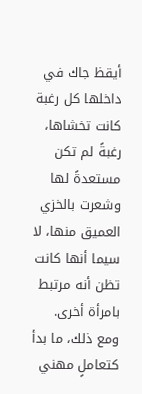أيقظ جاك في داخلها كل رغبة كانت تخشاها، رغبةً لم تكن مستعدةً لها وشعرت بالخزي العميق منها، لا سيما أنها كانت تظن أنه مرتبط بامرأة أخرى.
ومع ذلك، ما بدأ كتعاملٍ مهني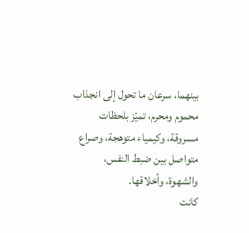بينهما، سرعان ما تحول إلى انجذاب محموم ومحرم، تميّز بلحظات مسروقة، وكيمياء متوهجة، وصراع متواصل بين ضبط النفس، والشهوة، وأخلاقها.
كانت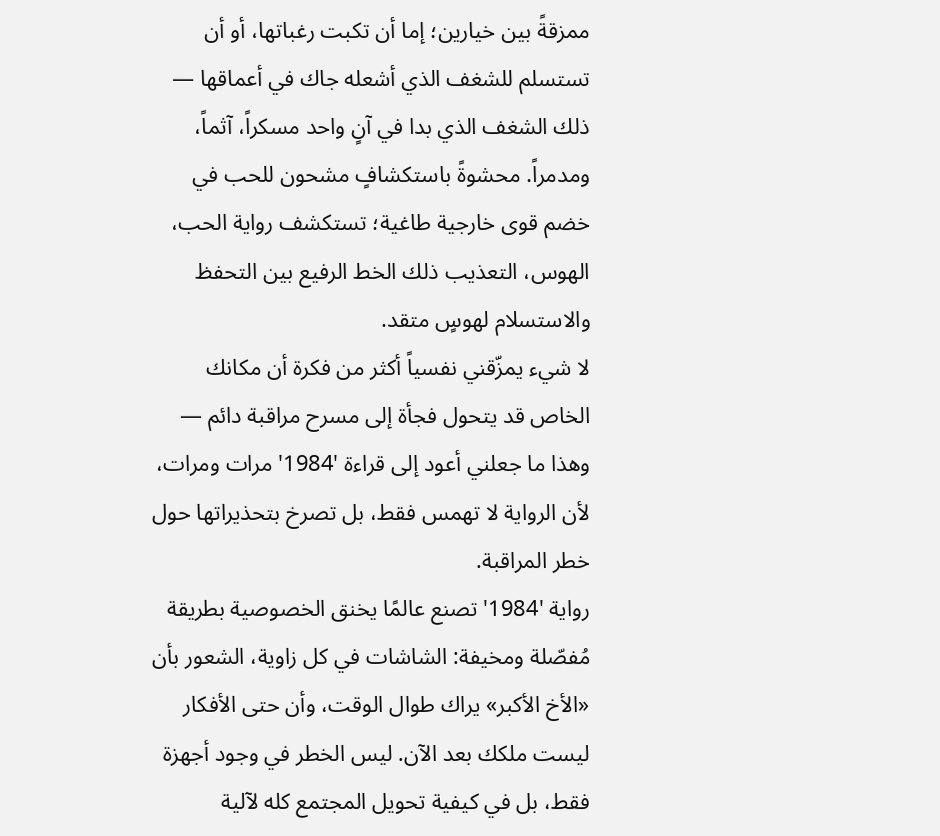ممزقةً بين خيارين؛ إما أن تكبت رغباتها، أو أن تستسلم للشغف الذي أشعله جاك في أعماقها — ذلك الشغف الذي بدا في آنٍ واحد مسكراً، آثماً، ومدمراً. محشوةً باستكشافٍ مشحون للحب في خضم قوى خارجية طاغية؛ تستكشف رواية الحب، الهوس، التعذيب ذلك الخط الرفيع بين التحفظ والاستسلام لهوسٍ متقد.
لا شيء يمزّقني نفسياً أكثر من فكرة أن مكانك الخاص قد يتحول فجأة إلى مسرح مراقبة دائم — وهذا ما جعلني أعود إلى قراءة '1984' مرات ومرات، لأن الرواية لا تهمس فقط، بل تصرخ بتحذيراتها حول خطر المراقبة.
رواية '1984' تصنع عالمًا يخنق الخصوصية بطريقة مُفصّلة ومخيفة: الشاشات في كل زاوية، الشعور بأن «الأخ الأكبر» يراك طوال الوقت، وأن حتى الأفكار ليست ملكك بعد الآن. ليس الخطر في وجود أجهزة فقط، بل في كيفية تحويل المجتمع كله لآلية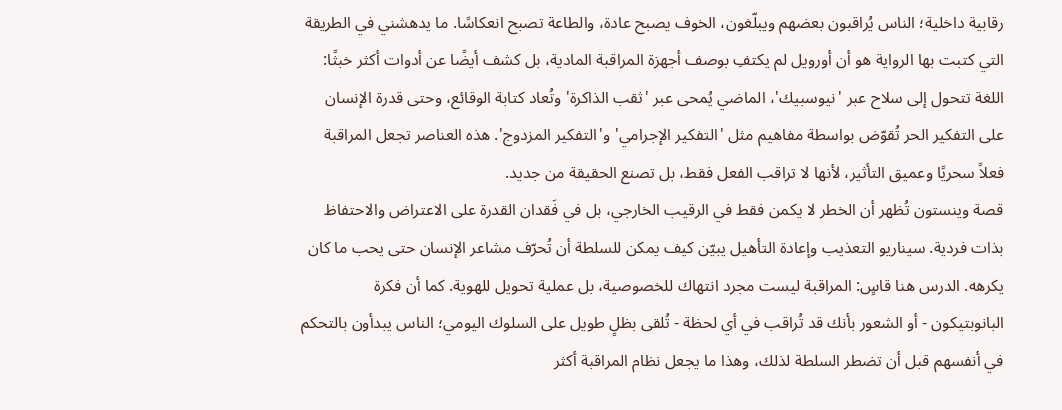رقابية داخلية؛ الناس يُراقبون بعضهم ويبلّغون، الخوف يصبح عادة، والطاعة تصبح انعكاسًا. ما يدهشني في الطريقة التي كتبت بها الرواية هو أن أورويل لم يكتفِ بوصف أجهزة المراقبة المادية، بل كشف أيضًا عن أدوات أكثر خبثًا: اللغة تتحول إلى سلاح عبر 'نيوسبيك'، الماضي يُمحى عبر 'ثقب الذاكرة' وتُعاد كتابة الوقائع، وحتى قدرة الإنسان على التفكير الحر تُقوّض بواسطة مفاهيم مثل 'التفكير الإجرامي' و'التفكير المزدوج'. هذه العناصر تجعل المراقبة فعلاً سحريًا وعميق التأثير، لأنها لا تراقب الفعل فقط، بل تصنع الحقيقة من جديد.
قصة وينستون تُظهر أن الخطر لا يكمن فقط في الرقيب الخارجي، بل في فَقدان القدرة على الاعتراض والاحتفاظ بذات فردية. سيناريو التعذيب وإعادة التأهيل يبيّن كيف يمكن للسلطة أن تُحرّف مشاعر الإنسان حتى يحب ما كان يكرهه. الدرس هنا قاسٍ: المراقبة ليست مجرد انتهاك للخصوصية، بل عملية تحويل للهوية. كما أن فكرة البانوبتيكون - أو الشعور بأنك قد تُراقب في أي لحظة - تُلقى بظلٍ طويل على السلوك اليومي؛ الناس يبدأون بالتحكم في أنفسهم قبل أن تضطر السلطة لذلك، وهذا ما يجعل نظام المراقبة أكثر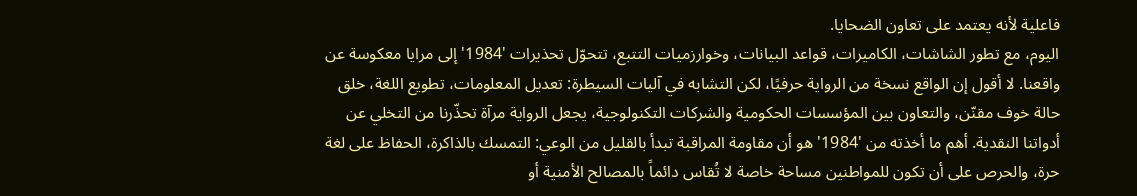فاعلية لأنه يعتمد على تعاون الضحايا.
اليوم، مع تطور الشاشات، الكاميرات، قواعد البيانات، وخوارزميات التتبع، تتحوّل تحذيرات '1984' إلى مرايا معكوسة عن واقعنا. لا أقول إن الواقع نسخة من الرواية حرفيًا، لكن التشابه في آليات السيطرة: تعديل المعلومات، تطويع اللغة، خلق حالة خوف مقنّن، والتعاون بين المؤسسات الحكومية والشركات التكنولوجية، يجعل الرواية مرآة تحذّرنا من التخلي عن أدواتنا النقدية. أهم ما أخذته من '1984' هو أن مقاومة المراقبة تبدأ بالقليل من الوعي: التمسك بالذاكرة، الحفاظ على لغة حرة، والحرص على أن تكون للمواطنين مساحة خاصة لا تُقاس دائماً بالمصالح الأمنية أو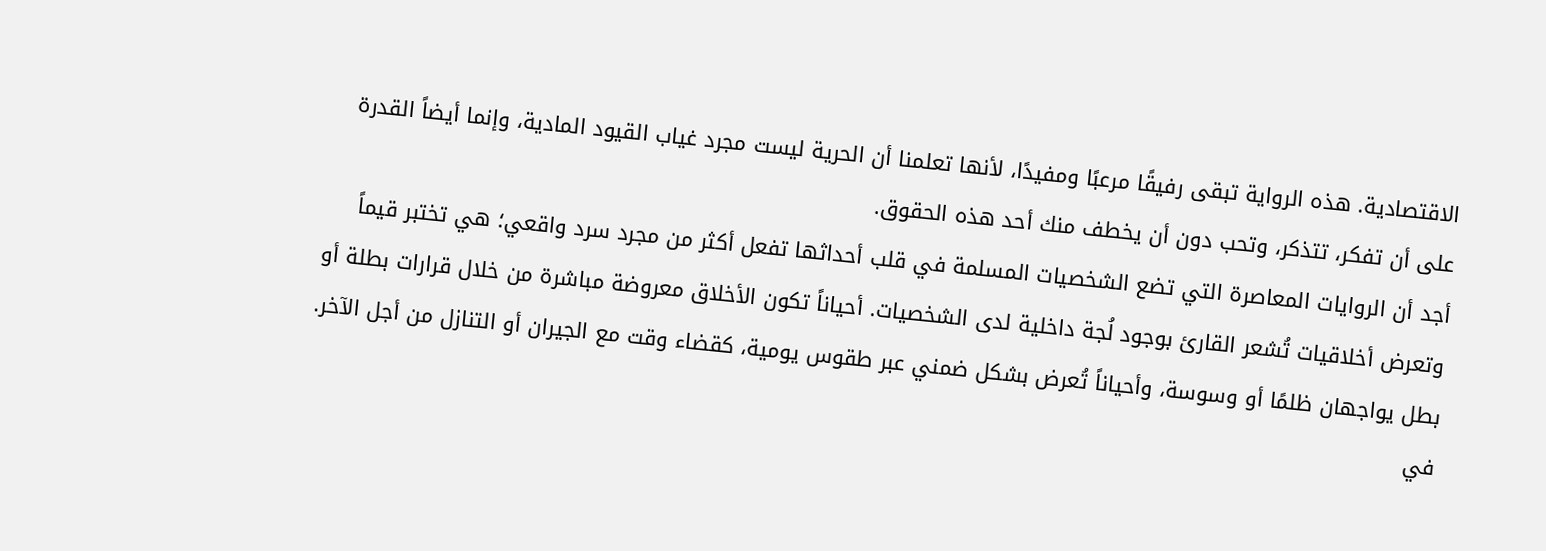الاقتصادية. هذه الرواية تبقى رفيقًا مرعبًا ومفيدًا، لأنها تعلمنا أن الحرية ليست مجرد غياب القيود المادية، وإنما أيضاً القدرة على أن تفكر، تتذكر، وتحب دون أن يخطف منك أحد هذه الحقوق.
أجد أن الروايات المعاصرة التي تضع الشخصيات المسلمة في قلب أحداثها تفعل أكثر من مجرد سرد واقعي؛ هي تختبر قيماً وتعرض أخلاقيات تُشعر القارئ بوجود لُجة داخلية لدى الشخصيات. أحياناً تكون الأخلاق معروضة مباشرة من خلال قرارات بطلة أو بطل يواجهان ظلمًا أو وسوسة، وأحياناً تُعرض بشكل ضمني عبر طقوس يومية، كقضاء وقت مع الجيران أو التنازل من أجل الآخر. في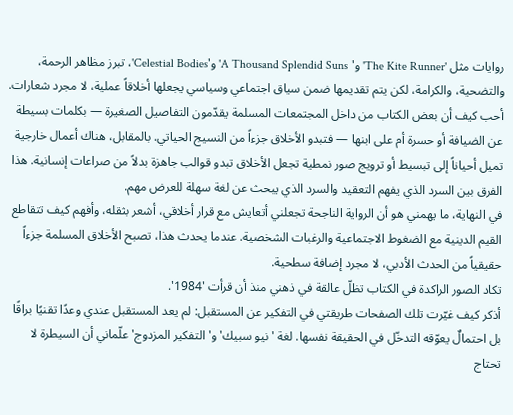روايات مثل 'The Kite Runner' و' A Thousand Splendid Suns' و'Celestial Bodies'، تبرز مظاهر الرحمة، والتضحية، والكرامة، لكن يتم تقديمها ضمن سياق اجتماعي وسياسي يجعلها أخلاقاً عملية، لا مجرد شعارات.
أحب كيف أن بعض الكتاب من داخل المجتمعات المسلمة يقدّمون التفاصيل الصغيرة — بكلمات بسيطة عن الضيافة أو حسرة أم على ابنها — فتبدو الأخلاق جزءاً من النسيج الحياتي. بالمقابل، هناك أعمال خارجية تميل أحياناً إلى تبسيط أو ترويج صور نمطية تجعل الأخلاق تبدو قوالب جاهزة بدلاً من صراعات إنسانية. هذا الفرق بين السرد الذي يفهم التعقيد والسرد الذي يبحث عن لغة سهلة للعرض مهم.
في النهاية، ما يهمني هو أن الرواية الناجحة تجعلني أتعايش مع قرار أخلاقي، أشعر بثقله، وأفهم كيف تتقاطع القيم الدينية مع الضغوط الاجتماعية والرغبات الشخصية. عندما يحدث هذا، تصبح الأخلاق المسلمة جزءاً حقيقياً من الحدث الأدبي، لا مجرد إضافة سطحية.
تكاد الصور الراكدة في الكتاب تظلّ عالقة في ذهني منذ أن قرأت '1984'.
أذكر كيف غيّرت تلك الصفحات طريقتي في التفكير عن المستقبل: لم يعد المستقبل عندي وعدًا تقنيًا براقًا بل احتمالٌ يعوّقه التدخّل في الحقيقة نفسها. لغة 'نيو سبيك' و'التفكير المزدوج' علّماني أن السيطرة لا تحتاج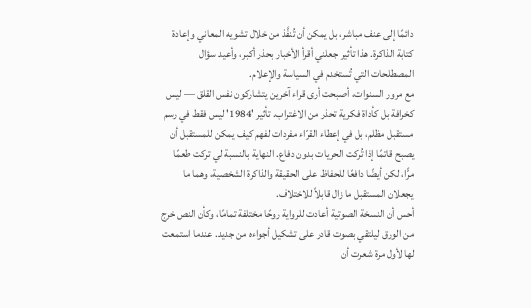دائمًا إلى عنف مباشر، بل يمكن أن تُنفَّذ من خلال تشويه المعاني وإعادة كتابة الذاكرة. هذا تأثير جعلني أقرأ الأخبار بحذر أكبر، وأعيد سؤال المصطلحات التي تُستخدم في السياسة والإعلام.
مع مرور السنوات، أصبحت أرى قراء آخرين يتشاركون نفس القلق — ليس كخرافة بل كأداة فكرية تحذر من الاغتراب. تأثير '1984' ليس فقط في رسم مستقبل مظلم، بل في إعطاء القرّاء مفردات لفهم كيف يمكن للمستقبل أن يصبح قاتمًا إذا تُركت الحريات بدون دفاع. النهاية بالنسبة لي تركت طعمًا مرًّا، لكن أيضًا دافعًا للحفاظ على الحقيقة والذاكرة الشخصية، وهما ما يجعلان المستقبل ما زال قابلاً للاختلاف.
أحس أن النسخة الصوتية أعادت للرواية روحًا مختلفة تمامًا، وكأن النص خرج من الورق ليلتقي بصوت قادر على تشكيل أجواءه من جديد. عندما استمعت لها لأول مرة شعرت أن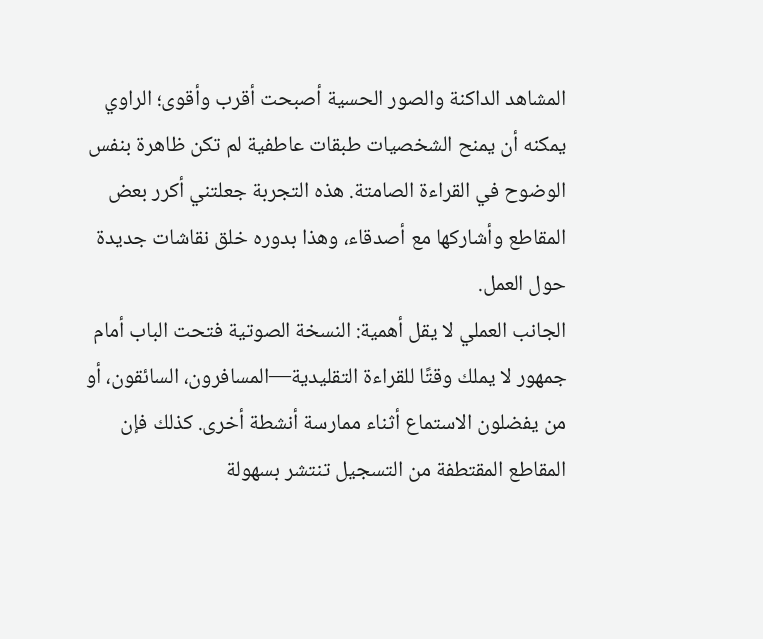المشاهد الداكنة والصور الحسية أصبحت أقرب وأقوى؛ الراوي يمكنه أن يمنح الشخصيات طبقات عاطفية لم تكن ظاهرة بنفس الوضوح في القراءة الصامتة. هذه التجربة جعلتني أكرر بعض المقاطع وأشاركها مع أصدقاء، وهذا بدوره خلق نقاشات جديدة حول العمل.
الجانب العملي لا يقل أهمية: النسخة الصوتية فتحت الباب أمام جمهور لا يملك وقتًا للقراءة التقليدية—المسافرون، السائقون، أو من يفضلون الاستماع أثناء ممارسة أنشطة أخرى. كذلك فإن المقاطع المقتطفة من التسجيل تنتشر بسهولة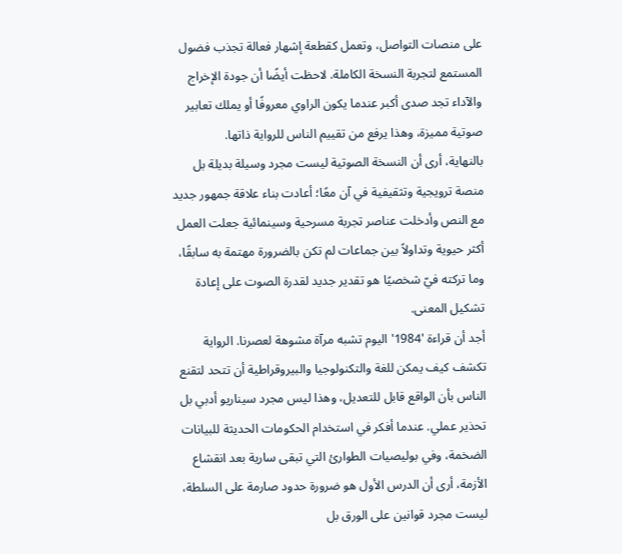على منصات التواصل، وتعمل كقطعة إشهار فعالة تجذب فضول المستمع لتجربة النسخة الكاملة. لاحظت أيضًا أن جودة الإخراج والآداء تجد صدى أكبر عندما يكون الراوي معروفًا أو يملك تعابير صوتية مميزة، وهذا يرفع من تقييم الناس للرواية ذاتها.
بالنهاية، أرى أن النسخة الصوتية ليست مجرد وسيلة بديلة بل منصة ترويجية وتثقيفية في آن معًا؛ أعادت بناء علاقة جمهور جديد مع النص وأدخلت عناصر تجربة مسرحية وسينمائية جعلت العمل أكثر حيوية وتداولاً بين جماعات لم تكن بالضرورة مهتمة به سابقًا، وما تركته فيّ شخصيًا هو تقدير جديد لقدرة الصوت على إعادة تشكيل المعنى.
أجد أن قراءة '1984' اليوم تشبه مرآة مشوهة لعصرنا. الرواية تكشف كيف يمكن للغة والتكنولوجيا والبيروقراطية أن تتحد لتقنع الناس بأن الواقع قابل للتعديل، وهذا ليس مجرد سيناريو أدبي بل تحذير عملي. عندما أفكر في استخدام الحكومات الحديثة للبيانات الضخمة، وفي بوليصيات الطوارئ التي تبقى سارية بعد انقشاع الأزمة، أرى أن الدرس الأول هو ضرورة حدود صارمة على السلطة، ليست مجرد قوانين على الورق بل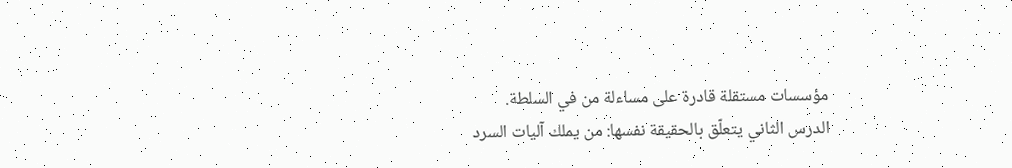مؤسسات مستقلة قادرة على مساءلة من في السلطة.
الدرس الثاني يتعلّق بالحقيقة نفسها: من يملك آليات السرد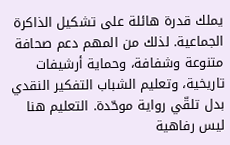يملك قدرة هائلة على تشكيل الذاكرة الجماعية. لذلك من المهم دعم صحافة متنوعة وشفافة، وحماية أرشيفات تاريخية، وتعليم الشباب التفكير النقدي بدل تلقّي رواية موحّدة. التعليم هنا ليس رفاهية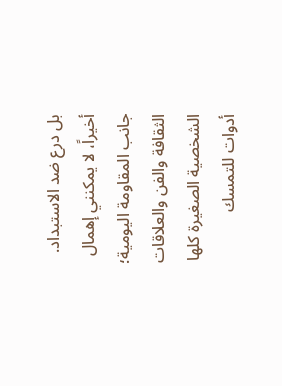بل درع ضد الاستبداد.
أخيراً، لا يمكنني إهمال جانب المقاومة اليومية؛ الثقافة والفن والعلاقات الشخصية الصغيرة كلها أدوات للتمسك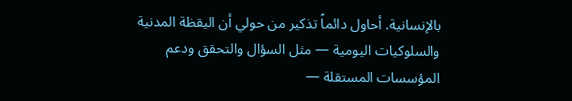بالإنسانية. أحاول دائماً تذكير من حولي أن اليقظة المدنية والسلوكيات اليومية — مثل السؤال والتحقق ودعم المؤسسات المستقلة —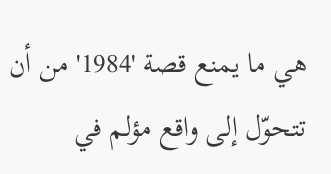هي ما يمنع قصة '1984' من أن تتحوّل إلى واقع مؤلم في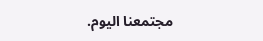مجتمعنا اليوم.